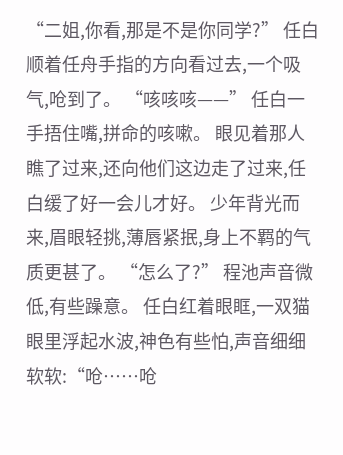“二姐,你看,那是不是你同学?” 任白顺着任舟手指的方向看过去,一个吸气,呛到了。 “咳咳咳——” 任白一手捂住嘴,拼命的咳嗽。 眼见着那人瞧了过来,还向他们这边走了过来,任白缓了好一会儿才好。 少年背光而来,眉眼轻挑,薄唇紧抿,身上不羁的气质更甚了。 “怎么了?” 程池声音微低,有些躁意。 任白红着眼眶,一双猫眼里浮起水波,神色有些怕,声音细细软软:“呛……呛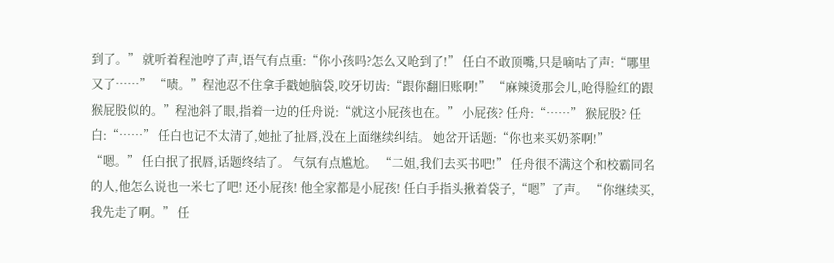到了。” 就听着程池哼了声,语气有点重:“你小孩吗?怎么又呛到了!” 任白不敢顶嘴,只是嘀咕了声:“哪里又了……” “啧。”程池忍不住拿手戳她脑袋,咬牙切齿:“跟你翻旧账啊!” “麻辣烫那会儿,呛得脸红的跟猴屁股似的。”程池斜了眼,指着一边的任舟说:“就这小屁孩也在。” 小屁孩? 任舟:“……” 猴屁股? 任白:“……” 任白也记不太清了,她扯了扯唇,没在上面继续纠结。 她岔开话题:“你也来买奶茶啊!” “嗯。” 任白抿了抿唇,话题终结了。 气氛有点尴尬。 “二姐,我们去买书吧!” 任舟很不满这个和校霸同名的人,他怎么说也一米七了吧! 还小屁孩! 他全家都是小屁孩! 任白手指头揪着袋子,“嗯”了声。 “你继续买,我先走了啊。” 任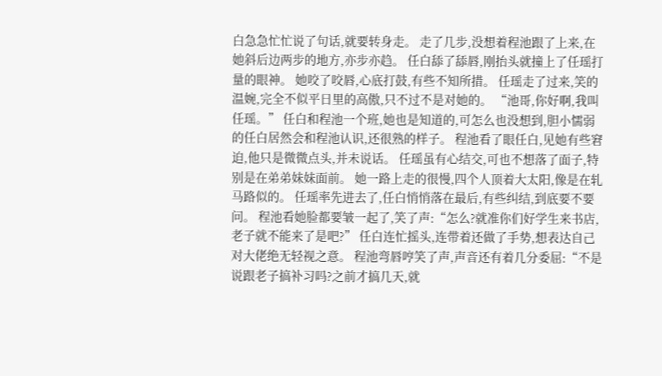白急急忙忙说了句话,就要转身走。 走了几步,没想着程池跟了上来,在她斜后边两步的地方,亦步亦趋。 任白舔了舔唇,刚抬头就撞上了任瑶打量的眼神。 她咬了咬唇,心底打鼓,有些不知所措。 任瑶走了过来,笑的温婉,完全不似平日里的高傲,只不过不是对她的。 “池哥,你好啊,我叫任瑶。” 任白和程池一个班,她也是知道的,可怎么也没想到,胆小懦弱的任白居然会和程池认识,还很熟的样子。 程池看了眼任白,见她有些窘迫,他只是微微点头,并未说话。 任瑶虽有心结交,可也不想落了面子,特别是在弟弟妹妹面前。 她一路上走的很慢,四个人顶着大太阳,像是在轧马路似的。 任瑶率先进去了,任白悄悄落在最后,有些纠结,到底要不要问。 程池看她脸都要皱一起了,笑了声:“怎么?就准你们好学生来书店,老子就不能来了是吧?” 任白连忙摇头,连带着还做了手势,想表达自己对大佬绝无轻视之意。 程池弯唇哼笑了声,声音还有着几分委屈:“不是说跟老子搞补习吗?之前才搞几天,就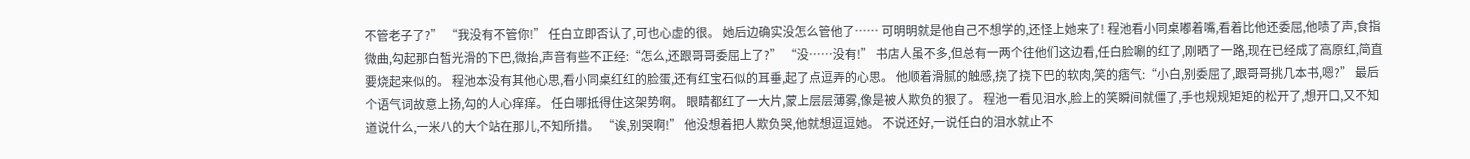不管老子了?” “我没有不管你!” 任白立即否认了,可也心虚的很。 她后边确实没怎么管他了…… 可明明就是他自己不想学的,还怪上她来了! 程池看小同桌嘟着嘴,看着比他还委屈,他啧了声,食指微曲,勾起那白皙光滑的下巴,微抬,声音有些不正经:“怎么,还跟哥哥委屈上了?” “没……没有!” 书店人虽不多,但总有一两个往他们这边看,任白脸唰的红了,刚晒了一路,现在已经成了高原红,简直要烧起来似的。 程池本没有其他心思,看小同桌红红的脸蛋,还有红宝石似的耳垂,起了点逗弄的心思。 他顺着滑腻的触感,挠了挠下巴的软肉,笑的痞气:“小白,别委屈了,跟哥哥挑几本书,嗯?” 最后个语气词故意上扬,勾的人心痒痒。 任白哪抵得住这架势啊。 眼睛都红了一大片,蒙上层层薄雾,像是被人欺负的狠了。 程池一看见泪水,脸上的笑瞬间就僵了,手也规规矩矩的松开了,想开口,又不知道说什么,一米八的大个站在那儿,不知所措。 “诶,别哭啊!” 他没想着把人欺负哭,他就想逗逗她。 不说还好,一说任白的泪水就止不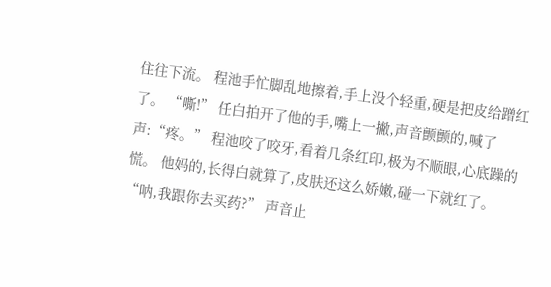住往下流。 程池手忙脚乱地擦着,手上没个轻重,硬是把皮给蹭红了。 “嘶!” 任白拍开了他的手,嘴上一撇,声音颤颤的,喊了声:“疼。” 程池咬了咬牙,看着几条红印,极为不顺眼,心底躁的慌。 他妈的,长得白就算了,皮肤还这么娇嫩,碰一下就红了。 “呐,我跟你去买药?” 声音止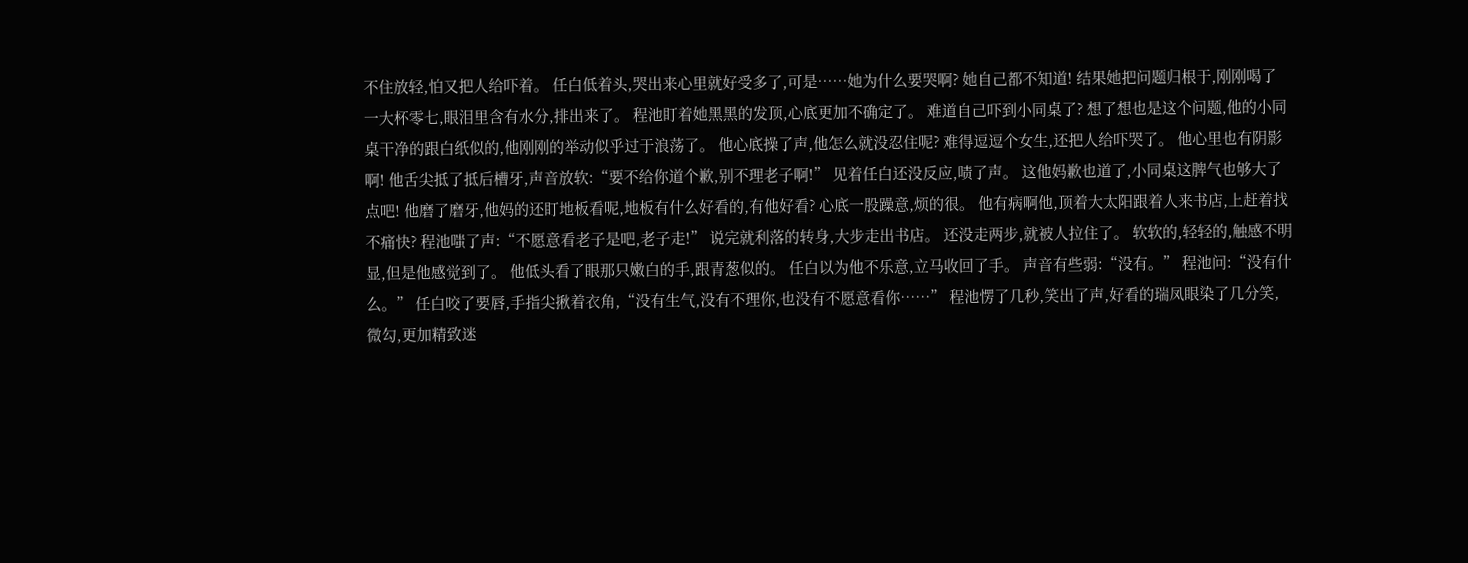不住放轻,怕又把人给吓着。 任白低着头,哭出来心里就好受多了,可是……她为什么要哭啊? 她自己都不知道! 结果她把问题归根于,刚刚喝了一大杯零七,眼泪里含有水分,排出来了。 程池盯着她黑黑的发顶,心底更加不确定了。 难道自己吓到小同桌了? 想了想也是这个问题,他的小同桌干净的跟白纸似的,他刚刚的举动似乎过于浪荡了。 他心底操了声,他怎么就没忍住呢? 难得逗逗个女生,还把人给吓哭了。 他心里也有阴影啊! 他舌尖抵了抵后槽牙,声音放软:“要不给你道个歉,别不理老子啊!” 见着任白还没反应,啧了声。 这他妈歉也道了,小同桌这脾气也够大了点吧! 他磨了磨牙,他妈的还盯地板看呢,地板有什么好看的,有他好看? 心底一股躁意,烦的很。 他有病啊他,顶着大太阳跟着人来书店,上赶着找不痛快? 程池嗤了声:“不愿意看老子是吧,老子走!” 说完就利落的转身,大步走出书店。 还没走两步,就被人拉住了。 软软的,轻轻的,触感不明显,但是他感觉到了。 他低头看了眼那只嫩白的手,跟青葱似的。 任白以为他不乐意,立马收回了手。 声音有些弱:“没有。” 程池问:“没有什么。” 任白咬了要唇,手指尖揪着衣角,“没有生气,没有不理你,也没有不愿意看你……” 程池愣了几秒,笑出了声,好看的瑞凤眼染了几分笑,微勾,更加精致迷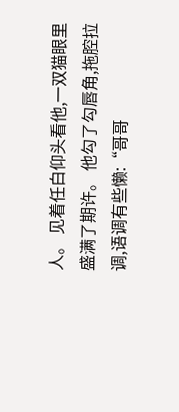人。 见着任白仰头看他,一双猫眼里盛满了期许。 他勾了勾唇角,拖腔拉调,语调有些懒:“哥哥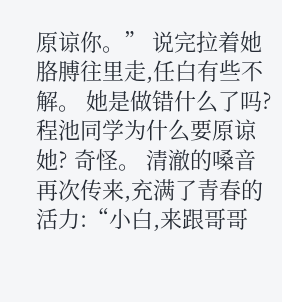原谅你。” 说完拉着她胳膊往里走,任白有些不解。 她是做错什么了吗? 程池同学为什么要原谅她? 奇怪。 清澈的嗓音再次传来,充满了青春的活力:“小白,来跟哥哥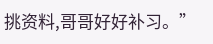挑资料,哥哥好好补习。”